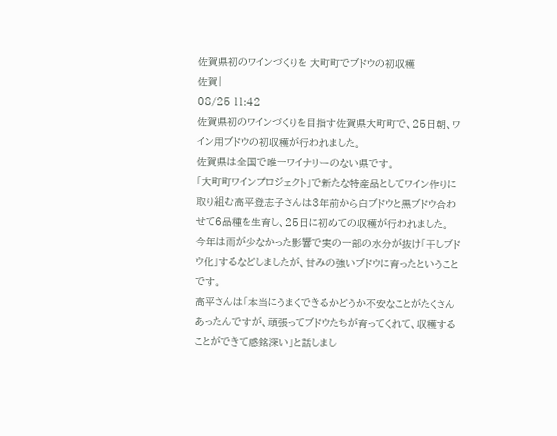佐賀県初のワインづくりを 大町町でブドウの初収穫
佐賀|
08/25 11:42
佐賀県初のワインづくりを目指す佐賀県大町町で、25日朝、ワイン用ブドウの初収穫が行われました。
佐賀県は全国で唯一ワイナリーのない県です。
「大町町ワインプロジェクト」で新たな特産品としてワイン作りに取り組む高平登志子さんは3年前から白ブドウと黒ブドウ合わせて6品種を生育し、25日に初めての収穫が行われました。
今年は雨が少なかった影響で実の一部の水分が抜け「干しブドウ化」するなどしましたが、甘みの強いブドウに育ったということです。
高平さんは「本当にうまくできるかどうか不安なことがたくさんあったんですが、頑張ってブドウたちが育ってくれて、収穫することができて感銘深い」と話しまし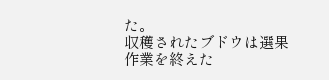た。
収穫されたブドウは選果作業を終えた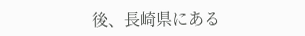後、長崎県にある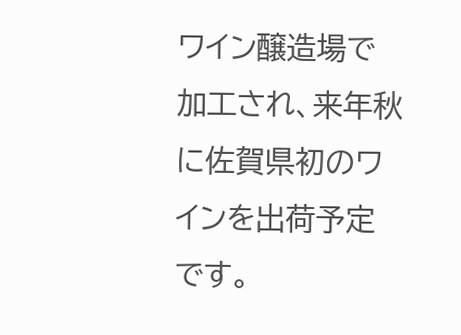ワイン醸造場で加工され、来年秋に佐賀県初のワインを出荷予定です。